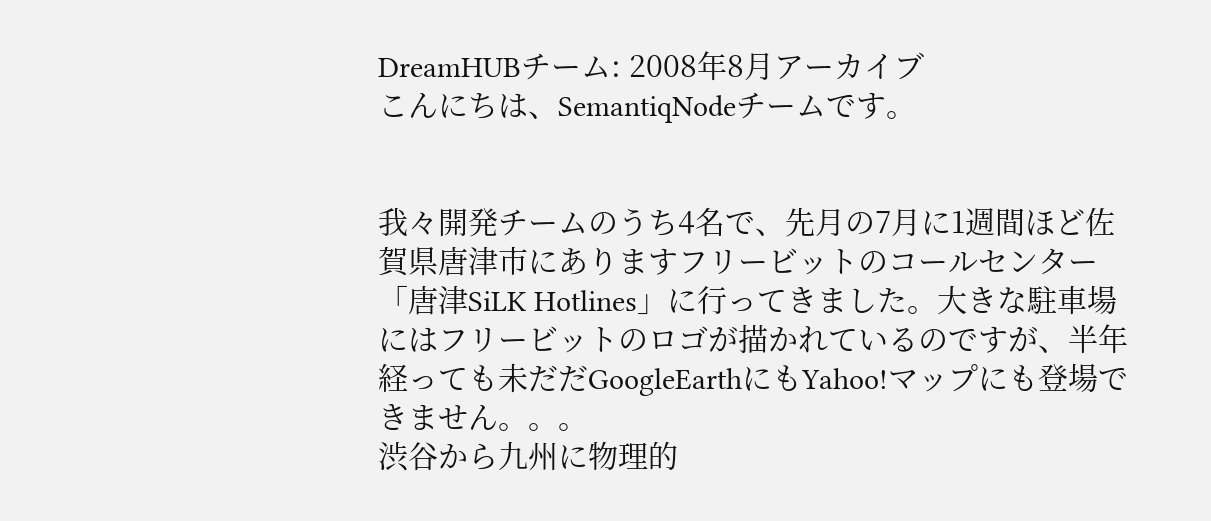DreamHUBチーム: 2008年8月アーカイブ
こんにちは、SemantiqNodeチームです。


我々開発チームのうち4名で、先月の7月に1週間ほど佐賀県唐津市にありますフリービットのコールセンター「唐津SiLK Hotlines」に行ってきました。大きな駐車場にはフリービットのロゴが描かれているのですが、半年経っても未だだGoogleEarthにもYahoo!マップにも登場できません。。。
渋谷から九州に物理的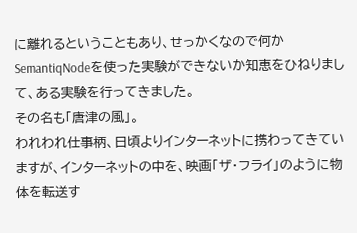に離れるということもあり、せっかくなので何かSemantiqNodeを使った実験ができないか知恵をひねりまして、ある実験を行ってきました。
その名も「唐津の風」。
われわれ仕事柄、日頃よりインターネットに携わってきていますが、インターネットの中を、映画「ザ・フライ」のように物体を転送す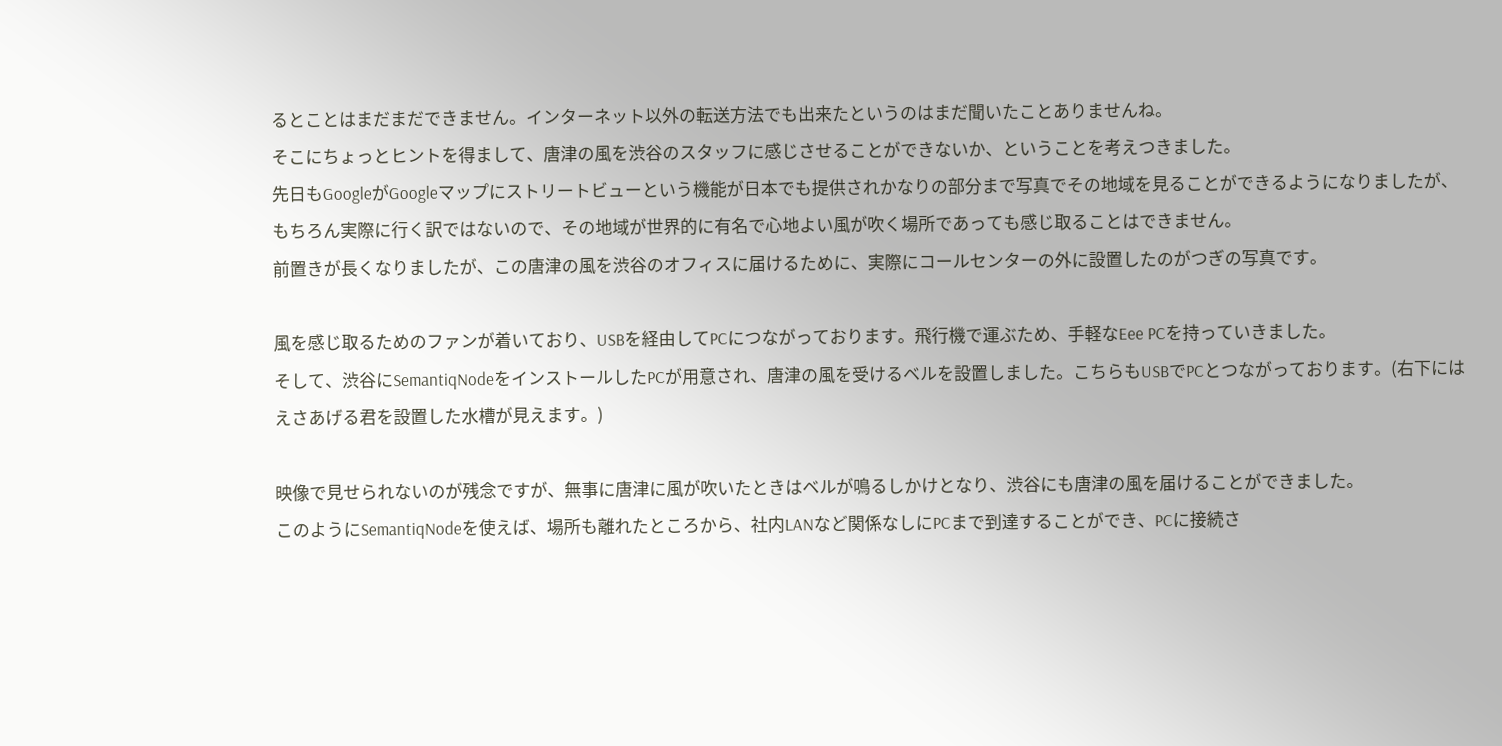るとことはまだまだできません。インターネット以外の転送方法でも出来たというのはまだ聞いたことありませんね。
そこにちょっとヒントを得まして、唐津の風を渋谷のスタッフに感じさせることができないか、ということを考えつきました。
先日もGoogleがGoogleマップにストリートビューという機能が日本でも提供されかなりの部分まで写真でその地域を見ることができるようになりましたが、もちろん実際に行く訳ではないので、その地域が世界的に有名で心地よい風が吹く場所であっても感じ取ることはできません。
前置きが長くなりましたが、この唐津の風を渋谷のオフィスに届けるために、実際にコールセンターの外に設置したのがつぎの写真です。

風を感じ取るためのファンが着いており、USBを経由してPCにつながっております。飛行機で運ぶため、手軽なEee PCを持っていきました。
そして、渋谷にSemantiqNodeをインストールしたPCが用意され、唐津の風を受けるベルを設置しました。こちらもUSBでPCとつながっております。(右下にはえさあげる君を設置した水槽が見えます。)

映像で見せられないのが残念ですが、無事に唐津に風が吹いたときはベルが鳴るしかけとなり、渋谷にも唐津の風を届けることができました。
このようにSemantiqNodeを使えば、場所も離れたところから、社内LANなど関係なしにPCまで到達することができ、PCに接続さ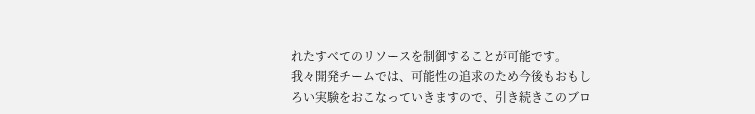れたすべてのリソースを制御することが可能です。
我々開発チームでは、可能性の追求のため今後もおもしろい実験をおこなっていきますので、引き続きこのブロ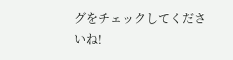グをチェックしてくださいね!